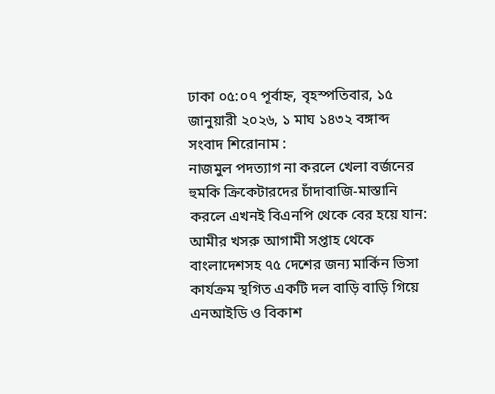ঢাকা ০৫:০৭ পূর্বাহ্ন, বৃহস্পতিবার, ১৫ জানুয়ারী ২০২৬, ১ মাঘ ১৪৩২ বঙ্গাব্দ
সংবাদ শিরোনাম :
নাজমুল পদত্যাগ না করলে খেলা বর্জনের হুমকি ক্রিকেটারদের চাঁদাবাজি-মাস্তানি করলে এখনই বিএনপি থেকে বের হয়ে যান: আমীর খসরু আগামী সপ্তাহ থেকে বাংলাদেশসহ ৭৫ দেশের জন্য মার্কিন ভিসা কার্যক্রম স্থগিত একটি দল বাড়ি বাড়ি গিয়ে এনআইডি ও বিকাশ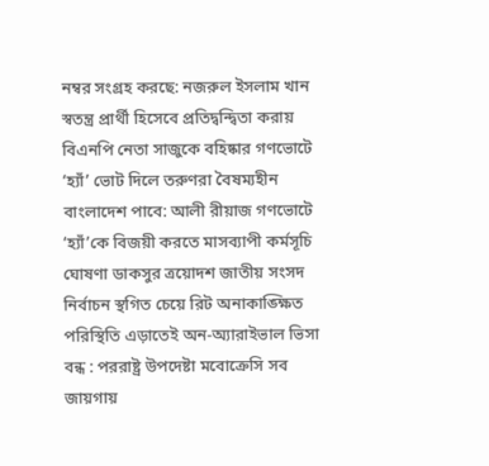নম্বর সংগ্রহ করছে: নজরুল ইসলাম খান স্বতন্ত্র প্রার্থী হিসেবে প্রতিদ্বন্দ্বিতা করায় বিএনপি নেতা সাজুকে বহিষ্কার গণভোটে ‘হ্যাঁ’ ভোট দিলে তরুণরা বৈষম্যহীন বাংলাদেশ পাবে: আলী রীয়াজ গণভোটে ‘হ্যাঁ’কে বিজয়ী করতে মাসব্যাপী কর্মসূচি ঘোষণা ডাকসুর ত্রয়োদশ জাতীয় সংসদ নির্বাচন স্থগিত চেয়ে রিট অনাকাঙ্ক্ষিত পরিস্থিতি এড়াতেই অন-অ্যারাইভাল ভিসা বন্ধ : পররাষ্ট্র উপদেষ্টা মবোক্রেসি সব জায়গায়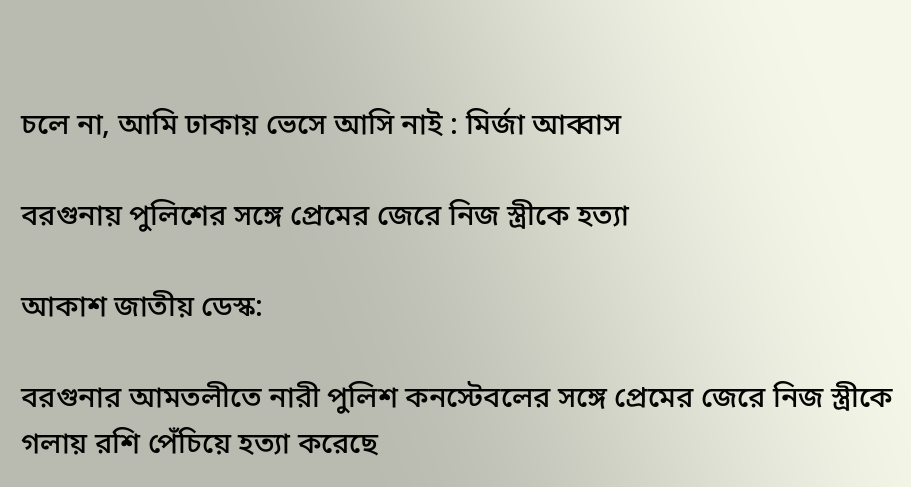চলে না, আমি ঢাকায় ভেসে আসি নাই : মির্জা আব্বাস

বরগুনায় পুলিশের সঙ্গে প্রেমের জেরে নিজ স্ত্রীকে হত্যা

আকাশ জাতীয় ডেস্ক:

বরগুনার আমতলীতে নারী পুলিশ কনস্টেবলের সঙ্গে প্রেমের জেরে নিজ স্ত্রীকে গলায় রশি পেঁচিয়ে হত্যা করেছে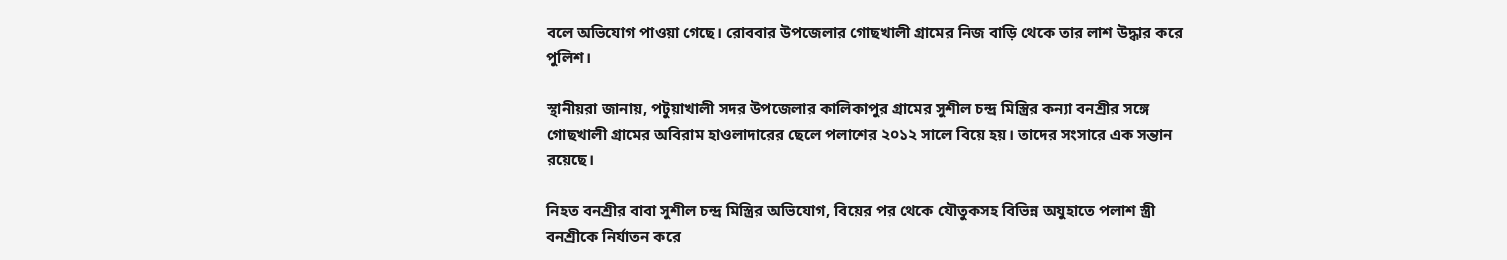বলে অভিযোগ পাওয়া গেছে। রোববার উপজেলার গোছখালী গ্রামের নিজ বাড়ি থেকে তার লাশ উদ্ধার করে পুলিশ।

স্থানীয়রা জানায়, পটুয়াখালী সদর উপজেলার কালিকাপুর গ্রামের সুশীল চন্দ্র মিস্ত্রির কন্যা বনশ্রীর সঙ্গে গোছখালী গ্রামের অবিরাম হাওলাদারের ছেলে পলাশের ২০১২ সালে বিয়ে হয়। তাদের সংসারে এক সন্তান রয়েছে।

নিহত বনশ্রীর বাবা সুশীল চন্দ্র মিস্ত্রির অভিযোগ, বিয়ের পর থেকে যৌতুকসহ বিভিন্ন অযুহাতে পলাশ স্ত্রী বনশ্রীকে নির্যাতন করে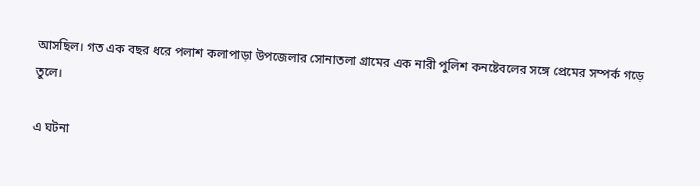আসছিল। গত এক বছর ধরে পলাশ কলাপাড়া উপজেলার সোনাতলা গ্রামের এক নারী পুলিশ কনষ্টেবলের সঙ্গে প্রেমের সম্পর্ক গড়ে তুলে।

এ ঘটনা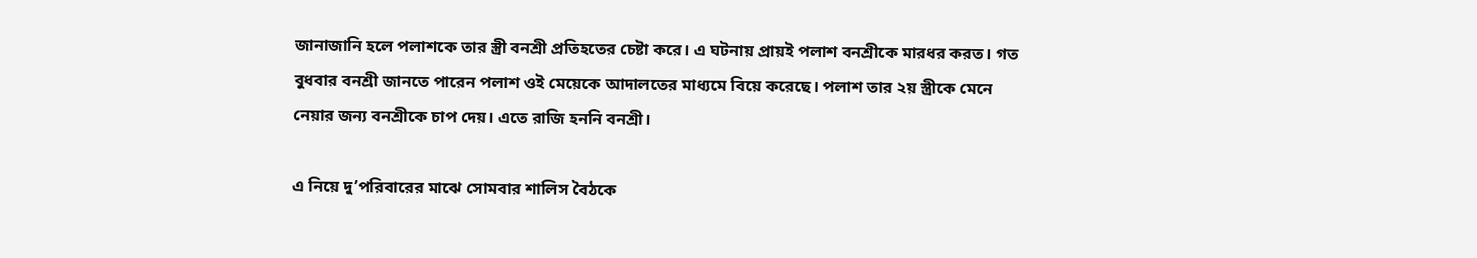জানাজানি হলে পলাশকে তার স্ত্রী বনশ্রী প্রতিহতের চেষ্টা করে। এ ঘটনায় প্রায়ই পলাশ বনশ্রীকে মারধর করত। গত বুধবার বনশ্রী জানতে পারেন পলাশ ওই মেয়েকে আদালতের মাধ্যমে বিয়ে করেছে। পলাশ তার ২য় স্ত্রীকে মেনে নেয়ার জন্য বনশ্রীকে চাপ দেয়। এতে রাজি হননি বনশ্রী।

এ নিয়ে দু’পরিবারের মাঝে সোমবার শালিস বৈঠকে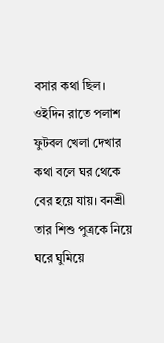বসার কথা ছিল। ওইদিন রাতে পলাশ ফুটবল খেলা দেখার কথা বলে ঘর থেকে বের হয়ে যায়। বনশ্রী তার শিশু পুত্রকে নিয়ে ঘরে ঘুমিয়ে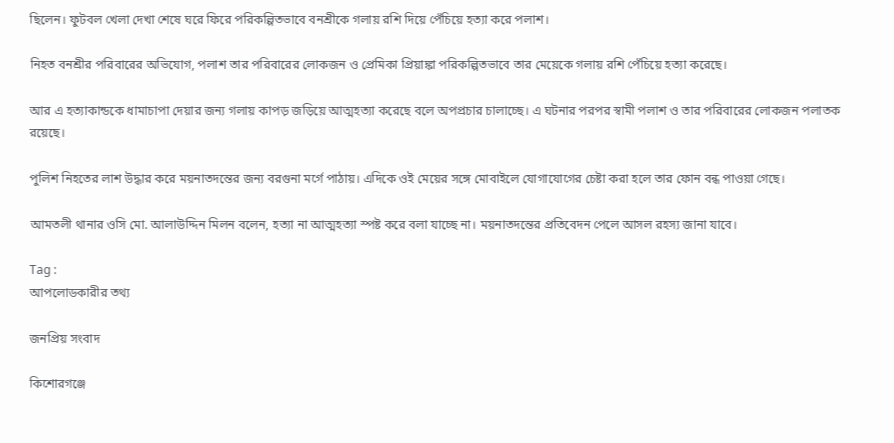ছিলেন। ফুটবল খেলা দেখা শেষে ঘরে ফিরে পরিকল্পিতভাবে বনশ্রীকে গলায় রশি দিয়ে পেঁচিয়ে হত্যা করে পলাশ।

নিহত বনশ্রীর পরিবারের অভিযোগ, পলাশ তার পরিবারের লোকজন ও প্রেমিকা প্রিয়াঙ্কা পরিকল্পিতভাবে তার মেয়েকে গলায় রশি পেঁচিয়ে হত্যা করেছে।

আর এ হত্যাকান্ডকে ধামাচাপা দেয়ার জন্য গলায় কাপড় জড়িয়ে আত্মহত্যা করেছে বলে অপপ্রচার চালাচ্ছে। এ ঘটনার পরপর স্বামী পলাশ ও তার পরিবারের লোকজন পলাতক রয়েছে।

পুলিশ নিহতের লাশ উদ্ধার করে ময়নাতদন্তের জন্য বরগুনা মর্গে পাঠায়। এদিকে ওই মেয়ের সঙ্গে মোবাইলে যোগাযোগের চেষ্টা করা হলে তার ফোন বন্ধ পাওয়া গেছে।

আমতলী থানার ওসি মো. আলাউদ্দিন মিলন বলেন, হত্যা না আত্মহত্যা স্পষ্ট করে বলা যাচ্ছে না। ময়নাতদন্তের প্রতিবেদন পেলে আসল রহস্য জানা যাবে।

Tag :
আপলোডকারীর তথ্য

জনপ্রিয় সংবাদ

কিশোরগঞ্জে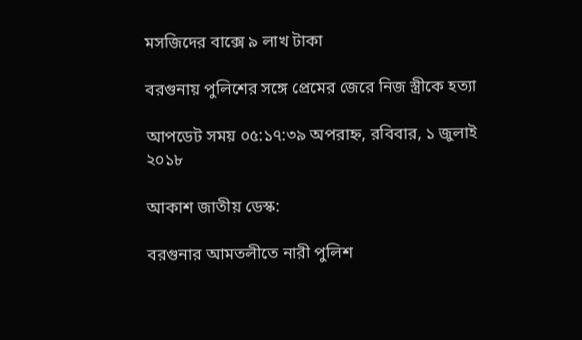মসজিদের বাক্সে ৯ লাখ টাকা

বরগুনায় পুলিশের সঙ্গে প্রেমের জেরে নিজ স্ত্রীকে হত্যা

আপডেট সময় ০৫:১৭:৩৯ অপরাহ্ন, রবিবার, ১ জুলাই ২০১৮

আকাশ জাতীয় ডেস্ক:

বরগুনার আমতলীতে নারী পুলিশ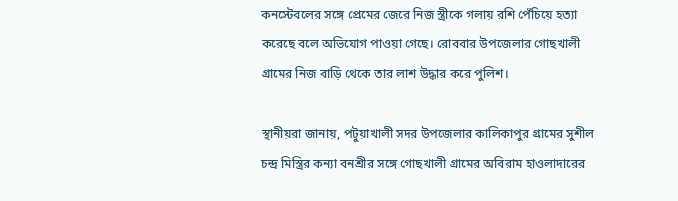কনস্টেবলের সঙ্গে প্রেমের জেরে নিজ স্ত্রীকে গলায় রশি পেঁচিয়ে হত্যা করেছে বলে অভিযোগ পাওয়া গেছে। রোববার উপজেলার গোছখালী গ্রামের নিজ বাড়ি থেকে তার লাশ উদ্ধার করে পুলিশ।

স্থানীয়রা জানায়, পটুয়াখালী সদর উপজেলার কালিকাপুর গ্রামের সুশীল চন্দ্র মিস্ত্রির কন্যা বনশ্রীর সঙ্গে গোছখালী গ্রামের অবিরাম হাওলাদারের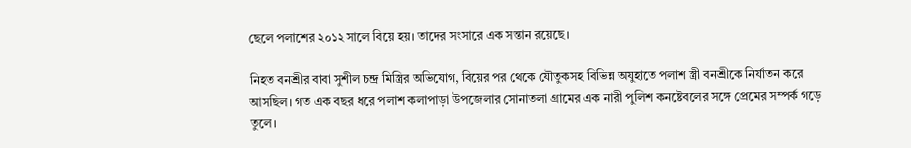ছেলে পলাশের ২০১২ সালে বিয়ে হয়। তাদের সংসারে এক সন্তান রয়েছে।

নিহত বনশ্রীর বাবা সুশীল চন্দ্র মিস্ত্রির অভিযোগ, বিয়ের পর থেকে যৌতুকসহ বিভিন্ন অযুহাতে পলাশ স্ত্রী বনশ্রীকে নির্যাতন করে আসছিল। গত এক বছর ধরে পলাশ কলাপাড়া উপজেলার সোনাতলা গ্রামের এক নারী পুলিশ কনষ্টেবলের সঙ্গে প্রেমের সম্পর্ক গড়ে তুলে।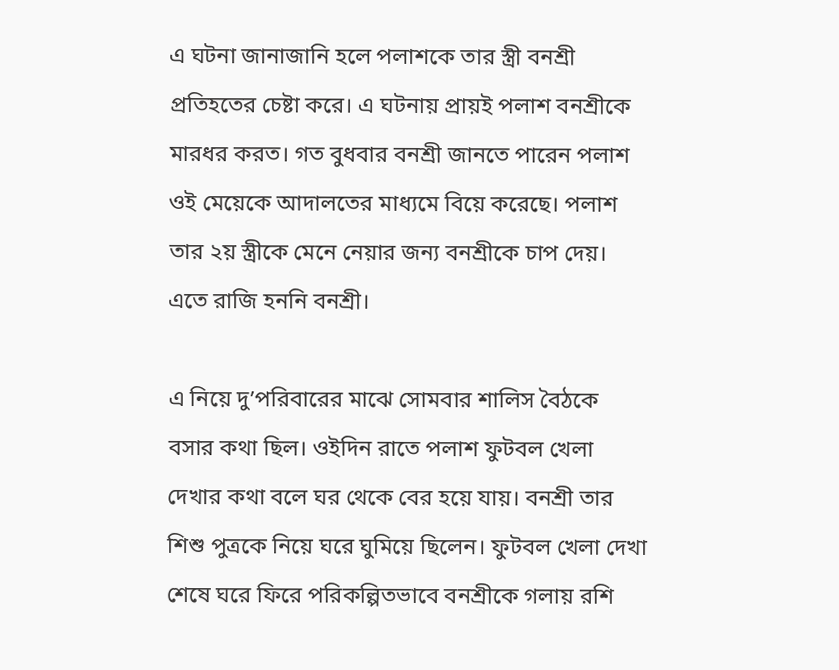এ ঘটনা জানাজানি হলে পলাশকে তার স্ত্রী বনশ্রী প্রতিহতের চেষ্টা করে। এ ঘটনায় প্রায়ই পলাশ বনশ্রীকে মারধর করত। গত বুধবার বনশ্রী জানতে পারেন পলাশ ওই মেয়েকে আদালতের মাধ্যমে বিয়ে করেছে। পলাশ তার ২য় স্ত্রীকে মেনে নেয়ার জন্য বনশ্রীকে চাপ দেয়। এতে রাজি হননি বনশ্রী।

এ নিয়ে দু’পরিবারের মাঝে সোমবার শালিস বৈঠকে বসার কথা ছিল। ওইদিন রাতে পলাশ ফুটবল খেলা দেখার কথা বলে ঘর থেকে বের হয়ে যায়। বনশ্রী তার শিশু পুত্রকে নিয়ে ঘরে ঘুমিয়ে ছিলেন। ফুটবল খেলা দেখা শেষে ঘরে ফিরে পরিকল্পিতভাবে বনশ্রীকে গলায় রশি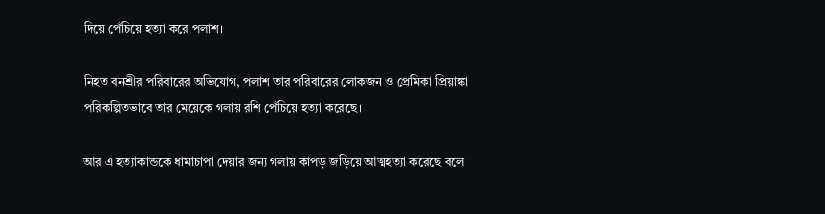দিয়ে পেঁচিয়ে হত্যা করে পলাশ।

নিহত বনশ্রীর পরিবারের অভিযোগ, পলাশ তার পরিবারের লোকজন ও প্রেমিকা প্রিয়াঙ্কা পরিকল্পিতভাবে তার মেয়েকে গলায় রশি পেঁচিয়ে হত্যা করেছে।

আর এ হত্যাকান্ডকে ধামাচাপা দেয়ার জন্য গলায় কাপড় জড়িয়ে আত্মহত্যা করেছে বলে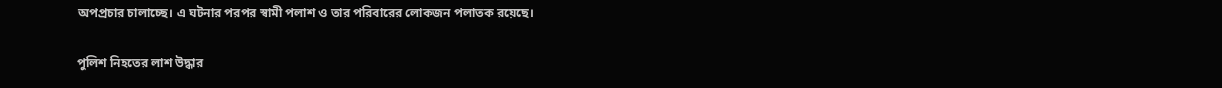অপপ্রচার চালাচ্ছে। এ ঘটনার পরপর স্বামী পলাশ ও তার পরিবারের লোকজন পলাতক রয়েছে।

পুলিশ নিহতের লাশ উদ্ধার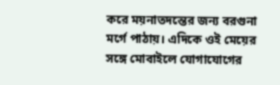করে ময়নাতদন্তের জন্য বরগুনা মর্গে পাঠায়। এদিকে ওই মেয়ের সঙ্গে মোবাইলে যোগাযোগের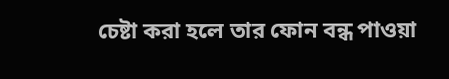চেষ্টা করা হলে তার ফোন বন্ধ পাওয়া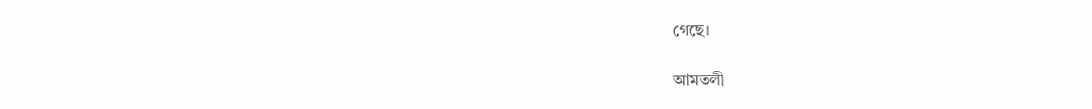গেছে।

আমতলী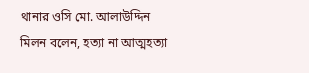থানার ওসি মো. আলাউদ্দিন মিলন বলেন, হত্যা না আত্মহত্যা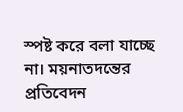স্পষ্ট করে বলা যাচ্ছে না। ময়নাতদন্তের প্রতিবেদন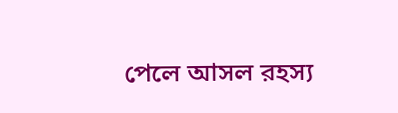পেলে আসল রহস্য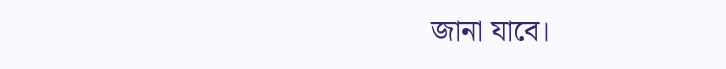জানা যাবে।